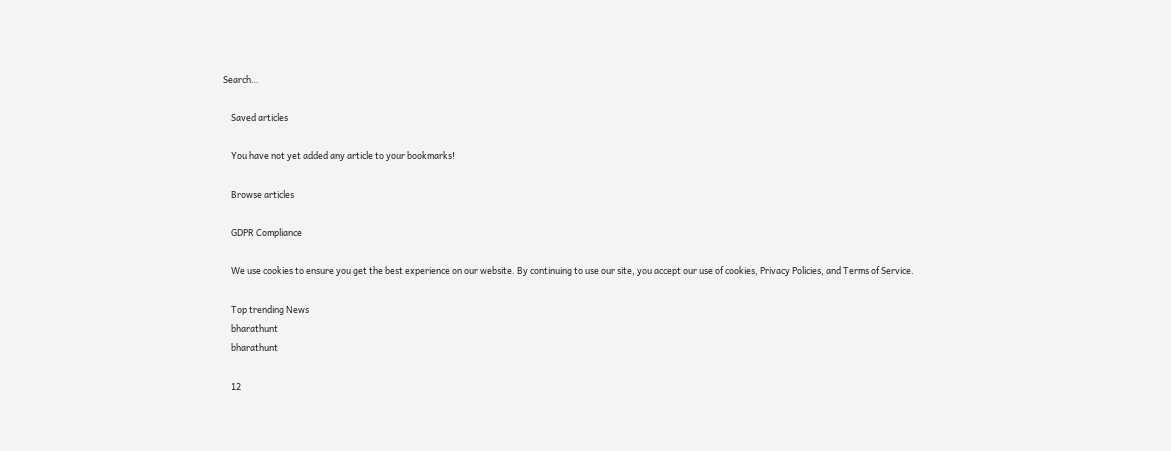Search…

    Saved articles

    You have not yet added any article to your bookmarks!

    Browse articles

    GDPR Compliance

    We use cookies to ensure you get the best experience on our website. By continuing to use our site, you accept our use of cookies, Privacy Policies, and Terms of Service.

    Top trending News
    bharathunt
    bharathunt

    12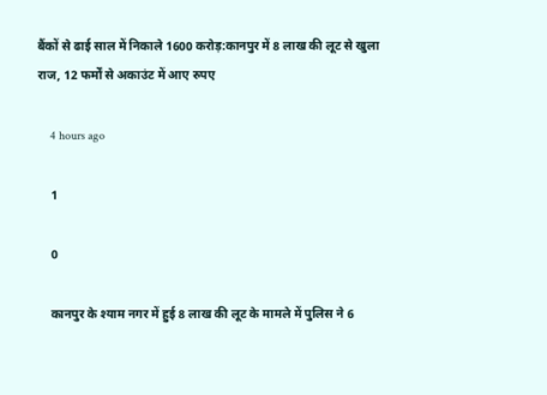बैंकों से ढाई साल में निकाले 1600 करोड़:कानपुर में 8 लाख की लूट से खुला राज, 12 फर्मों से अकाउंट में आए रुपए

    4 hours ago

    1

    0

    कानपुर के श्याम नगर में हुई 8 लाख की लूट के मामले में पुलिस ने 6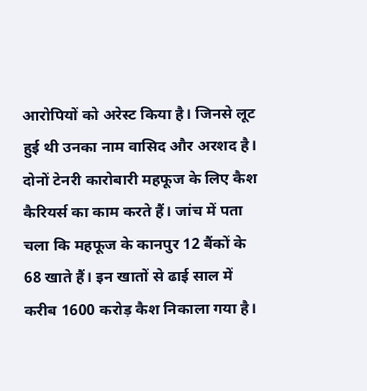आरोपियों को अरेस्ट किया है। जिनसे लूट हुई थी उनका नाम वासिद और अरशद है। दोनों टेनरी कारोबारी महफूज के लिए कैश कैरियर्स का काम करते हैं। जांच में पता चला कि महफूज के कानपुर 12 बैंकों के 68 खाते हैं। इन खातों से ढाई साल में करीब 1600 करोड़ कैश निकाला गया है।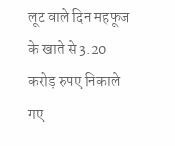लूट वाले दिन महफूज के खाते से 3.20 करोड़ रुपए निकाले गए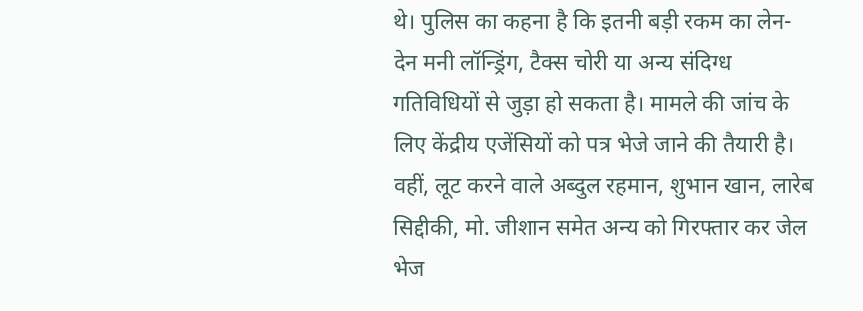थे। पुलिस का कहना है कि इतनी बड़ी रकम का लेन-देन मनी लॉन्ड्रिंग, टैक्स चोरी या अन्य संदिग्ध गतिविधियों से जुड़ा हो सकता है। मामले की जांच के लिए केंद्रीय एजेंसियों को पत्र भेजे जाने की तैयारी है। वहीं, लूट करने वाले अब्दुल रहमान, शुभान खान, लारेब सिद्दीकी, मो. जीशान समेत अन्य को गिरफ्तार कर जेल भेज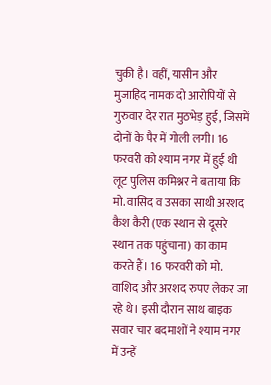चुकी है। वहीं, यासीन और मुजाहिद नामक दो आरोपियों से गुरुवार देर रात मुठभेड़ हुई, जिसमें दोनों के पैर में गोली लगी। 16 फरवरी को श्याम नगर में हुई थी लूट पुलिस कमिश्नर ने बताया कि मो. वासिद व उसका साथी अरशद कैश कैरी (एक स्थान से दूसरे स्थान तक पहुंचाना) का काम करते हैं। 16 फरवरी को मो. वाशिद और अरशद रुपए लेकर जा रहे थे। इसी दौरान साथ बाइक सवार चार बदमाशों ने श्याम नगर में उन्हें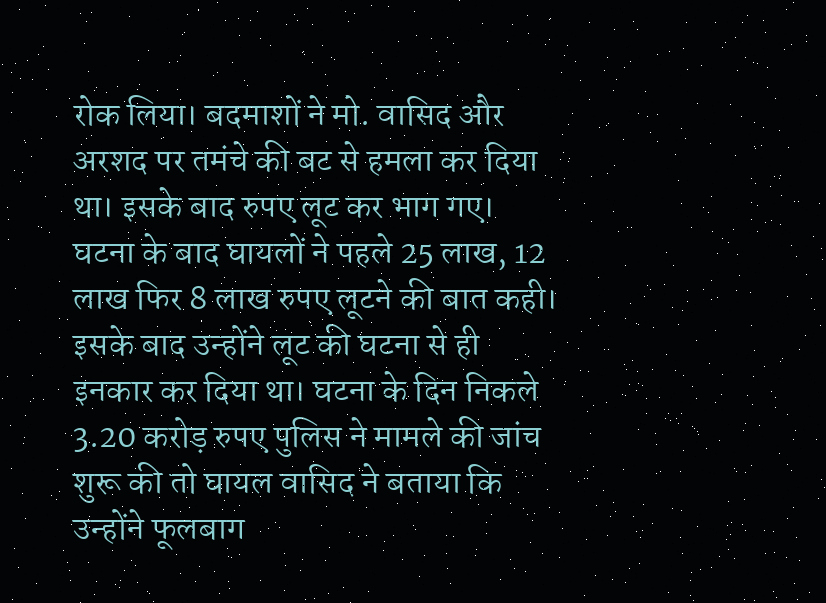रोक लिया। बदमाशों ने मो. वासिद और अरशद पर तमंचे की बट से हमला कर दिया था। इसके बाद रुपए लूट कर भाग गए। घटना के बाद घायलों ने पहले 25 लाख, 12 लाख फिर 8 लाख रुपए लूटने की बात कही। इसके बाद उन्होंने लूट की घटना से ही इनकार कर दिया था। घटना के दिन निकले 3.20 करोड़ रुपए पुलिस ने मामले की जांच शुरू की तो घायल वासिद ने बताया कि उन्होंने फूलबाग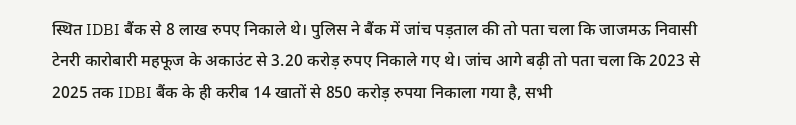स्थित IDBI बैंक से 8 लाख रुपए निकाले थे। पुलिस ने बैंक में जांच पड़ताल की तो पता चला कि जाजमऊ निवासी टेनरी कारोबारी महफूज के अकाउंट से 3.20 करोड़ रुपए निकाले गए थे। जांच आगे बढ़ी तो पता चला कि 2023 से 2025 तक IDBI बैंक के ही करीब 14 खातों से 850 करोड़ रुपया निकाला गया है, सभी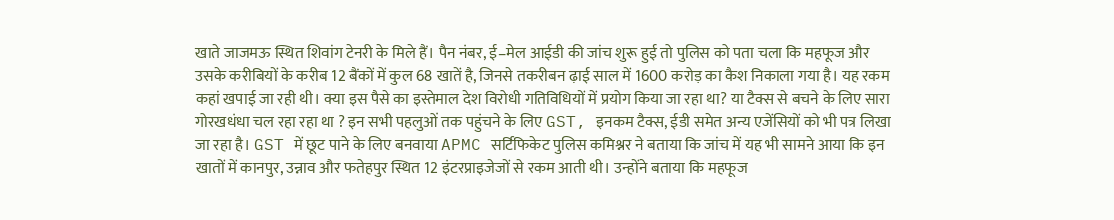खाते जाजमऊ स्थित शिवांग टेनरी के मिले हैं। पैन नंबर, ई–मेल आईडी की जांच शुरू हुई तो पुलिस को पता चला कि महफूज और उसके करीबियों के करीब 12 बैंकों में कुल 68 खातें है, जिनसे तकरीबन ढ़ाई साल में 1600 करोड़ का कैश निकाला गया है। यह रकम कहां खपाई जा रही थी। क्या इस पैसे का इस्तेमाल देश विरोधी गतिविधियों में प्रयोग किया जा रहा था? या टैक्स से बचने के लिए सारा गोरखधंधा चल रहा रहा था ? इन सभी पहलुओं तक पहुंचने के लिए GST, इनकम टैक्स, ईडी समेत अन्य एजेंसियों को भी पत्र लिखा जा रहा है। GST में छूट पाने के लिए बनवाया APMC सर्टिफिकेट पुलिस कमिश्नर ने बताया कि जांच में यह भी सामने आया कि इन खातों में कानपुर, उन्नाव और फतेहपुर स्थित 12 इंटरप्राइजेजों से रकम आती थी। उन्होंने बताया कि महफूज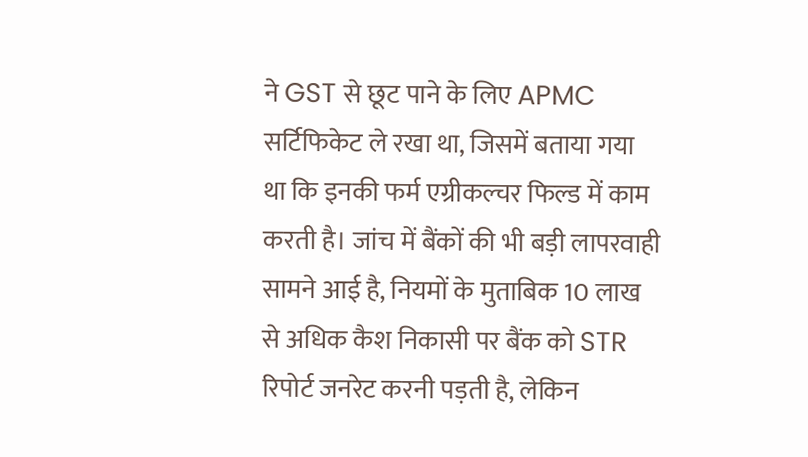ने GST से छूट पाने के लिए APMC सर्टिफिकेट ले रखा था, जिसमें बताया गया था कि इनकी फर्म एग्रीकल्चर फिल्ड में काम करती है। जांच में बैंकों की भी बड़ी लापरवाही सामने आई है, नियमों के मुताबिक 10 लाख से अधिक कैश निकासी पर बैंक को STR रिपोर्ट जनरेट करनी पड़ती है, लेकिन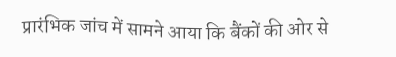प्रारंभिक जांच में सामने आया कि बैंकों की ओर से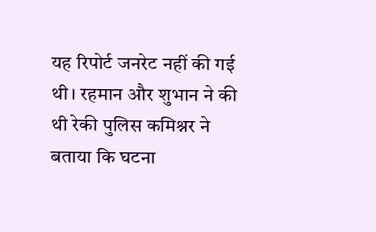यह रिपोर्ट जनरेट नहीं की गई थी। रहमान और शुभान ने की थी रेकी पुलिस कमिश्नर ने बताया कि घटना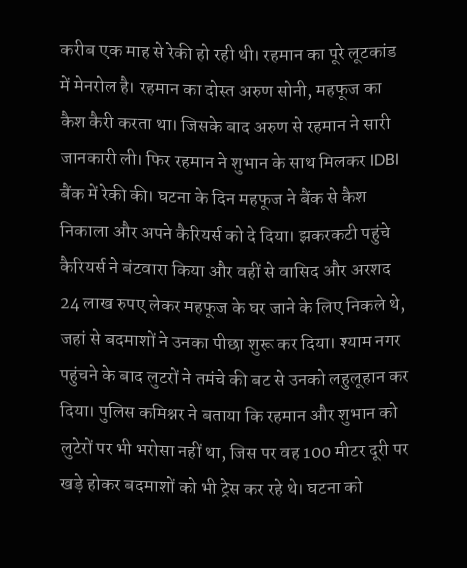करीब एक माह से रेकी हो रही थी। रहमान का पूरे लूटकांड में मेनरोल है। रहमान का दोस्त अरुण सोनी, महफूज का कैश कैरी करता था। जिसके बाद अरुण से रहमान ने सारी जानकारी ली। फिर रहमान ने शुभान के साथ मिलकर IDBI बैंक में रेकी की। घटना के दिन महफूज ने बैंक से कैश निकाला और अपने कैरियर्स को दे दिया। झकरकटी पहुंचे कैरियर्स ने बंटवारा किया और वहीं से वासिद और अरशद 24 लाख रुपए लेकर महफूज के घर जाने के लिए निकले थे, जहां से बदमाशों ने उनका पीछा शुरू कर दिया। श्याम नगर पहुंचने के बाद लुटरों ने तमंचे की बट से उनको लहुलूहान कर दिया। पुलिस कमिश्नर ने बताया कि रहमान और शुभान को लुटेरों पर भी भरोसा नहीं था, जिस पर वह 100 मीटर दूरी पर खड़े होकर बदमाशों को भी ट्रेस कर रहे थे। घटना को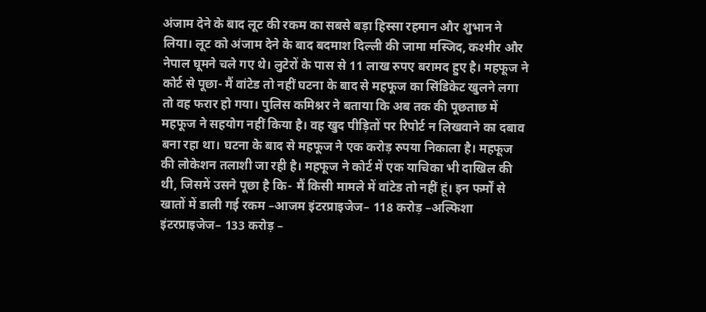अंजाम देने के बाद लूट की रकम का सबसे बड़ा हिस्सा रहमान और शुभान ने लिया। लूट को अंजाम देने के बाद बदमाश दिल्ली की जामा मस्जिद, कश्मीर और नेपाल घूमने चले गए थे। लुटेरों के पास से 11 लाख रुपए बरामद हुए है। महफूज ने कोर्ट से पूछा- मैं वांटेड तो नहीं घटना के बाद से महफूज का सिंडिकेट खुलने लगा तो वह फरार हो गया। पुलिस कमिश्नर ने बताया कि अब तक की पूछताछ में महफूज ने सहयोग नहीं किया है। वह खुद पीड़ितों पर रिपोर्ट न लिखवाने का दबाव बना रहा था। घटना के बाद से महफूज ने एक करोड़ रुपया निकाला है। महफूज की लोकेशन तलाशी जा रही है। महफूज ने कोर्ट में एक याचिका भी दाखिल की थी, जिसमें उसने पूछा है कि- मैं किसी मामले में वांटेड तो नहीं हूं। इन फर्मों से खातों में डाली गई रकम –आजम इंटरप्राइजेज– 118 करोड़ –अल्फिशा इंटरप्राइजेज– 133 करोड़ –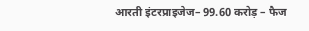आरती इंटरप्राइजेज– 99.60 करोड़ – फैज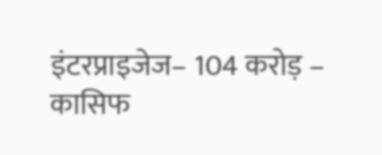इंटरप्राइजेज– 104 करोड़ – कासिफ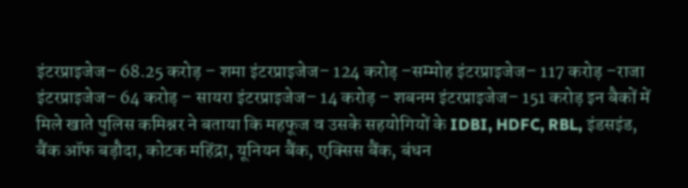इंटरप्राइजेज– 68.25 करोड़ – शमा इंटरप्राइजेज– 124 करोड़ –सम्मोह इंटरप्राइजेज– 117 करोड़ –राजा इंटरप्राइजेज– 64 करोड़ – सायरा इंटरप्राइजेज– 14 करोड़ – शबनम इंटरप्राइजेज– 151 करोड़ इन बैकों में मिले खाते पुलिस कमिश्नर ने बताया कि महफूज व उसके सहयोगियों के IDBI, HDFC, RBL, इंडसइंड, बैंक ऑफ बड़ौदा, कोटक महिंद्रा, यूनियन बैंक, एक्सिस बैंक, बंधन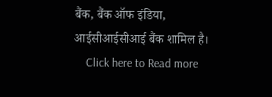बैंक, बैंक ऑफ इंडिया, आईसीआईसीआई बैंक शामिल है।
    Click here to Read more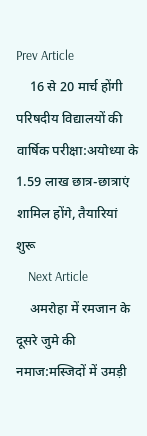Prev Article
    16 से 20 मार्च होंगी परिषदीय विद्यालयों की वार्षिक परीक्षा:अयोध्या के 1.59 लाख छात्र-छात्राएं शामिल होंगे, तैयारियां शुरू
    Next Article
    अमरोहा में रमजान के दूसरे जुमे की नमाज:मस्जिदों में उमड़ी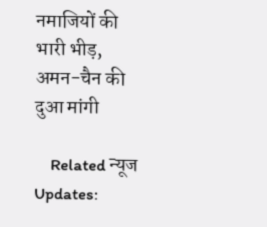नमाजियों की भारी भीड़, अमन-चैन की दुआ मांगी

    Related न्यूज Updates: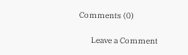Comments (0)

      Leave a Comment